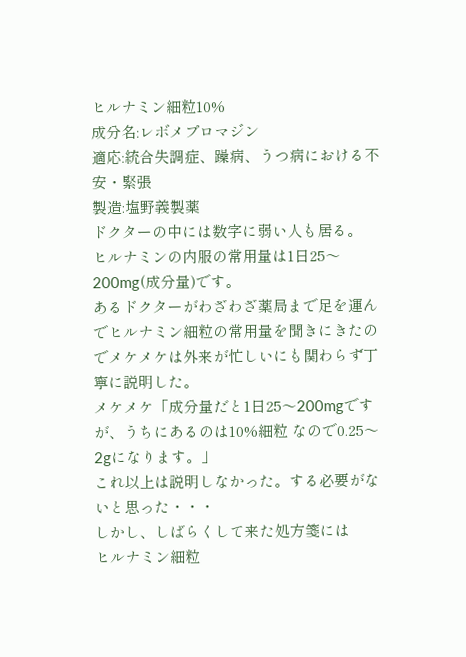ヒルナミン細粒10%
成分名:レボメプロマジン
適応:統合失調症、躁病、うつ病における不安・緊張
製造:塩野義製薬
ドクターの中には数字に弱い人も居る。
ヒルナミンの内服の常用量は1日25〜200mg(成分量)です。
あるドクターがわざわざ薬局まで足を運んでヒルナミン細粒の常用量を聞きにきたのでメケメケは外来が忙しいにも関わらず丁寧に説明した。
メケメケ「成分量だと1日25〜200mgですが、うちにあるのは10%細粒 なので0.25〜2gになります。」
これ以上は説明しなかった。する必要がないと思った・・・
しかし、しばらくして来た処方箋には
ヒルナミン細粒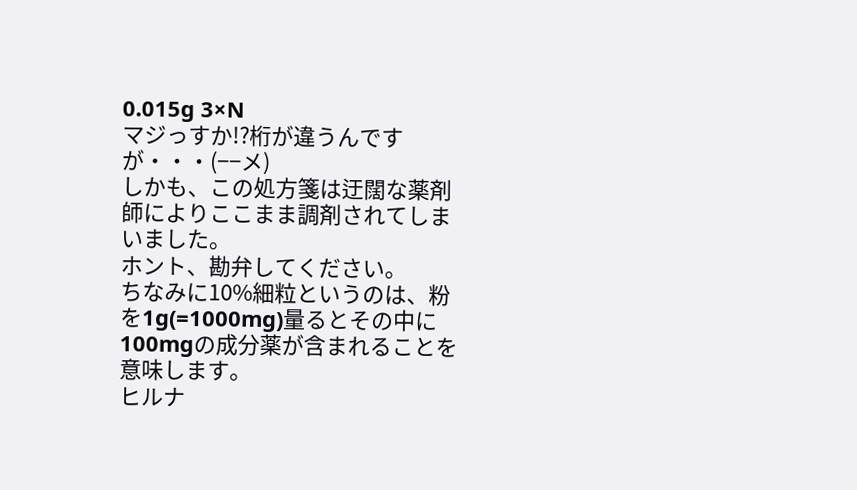0.015g 3×N
マジっすか!?桁が違うんですが・・・(−−メ)
しかも、この処方箋は迂闊な薬剤師によりここまま調剤されてしまいました。
ホント、勘弁してください。
ちなみに10%細粒というのは、粉を1g(=1000mg)量るとその中に100mgの成分薬が含まれることを意味します。
ヒルナ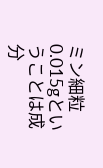ミン細粒0.015gということは成分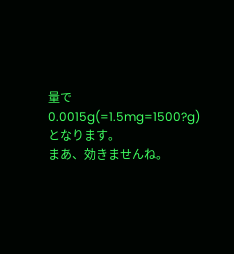量で0.0015g(=1.5mg=1500?g)となります。
まあ、効きませんね。